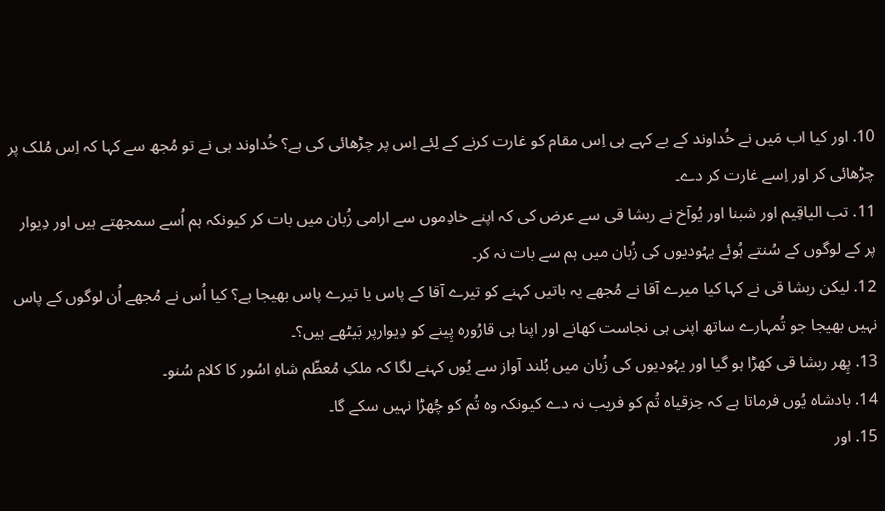10. اور کیا اب مَیں نے خُداوند کے بے کہے ہی اِس مقام کو غارت کرنے کے لِئے اِس پر چڑھائی کی ہے؟ خُداوند ہی نے تو مُجھ سے کہا کہ اِس مُلک پر چڑھائی کر اور اِسے غارت کر دے۔
11. تب الیاقِیم اور شبنا اور یُوآخ نے ربشا قی سے عرض کی کہ اپنے خادِموں سے ارامی زُبان میں بات کر کیونکہ ہم اُسے سمجھتے ہیں اور دِیوار پر کے لوگوں کے سُنتے ہُوئے یہُودیوں کی زُبان میں ہم سے بات نہ کر۔
12. لیکن ربشا قی نے کہا کیا میرے آقا نے مُجھے یہ باتیں کہنے کو تیرے آقا کے پاس یا تیرے پاس بھیجا ہے؟ کیا اُس نے مُجھے اُن لوگوں کے پاس نہیں بھیجا جو تُمہارے ساتھ اپنی ہی نجاست کھانے اور اپنا ہی قارُورہ پِینے کو دِیوارپر بَیٹھے ہیں؟۔
13. پِھر ربشا قی کھڑا ہو گیا اور یہُودیوں کی زُبان میں بُلند آواز سے یُوں کہنے لگا کہ ملکِ مُعظّم شاہِ اسُور کا کلام سُنو۔
14. بادشاہ یُوں فرماتا ہے کہ حِزقیاہ تُم کو فریب نہ دے کیونکہ وہ تُم کو چُھڑا نہیں سکے گا۔
15. اور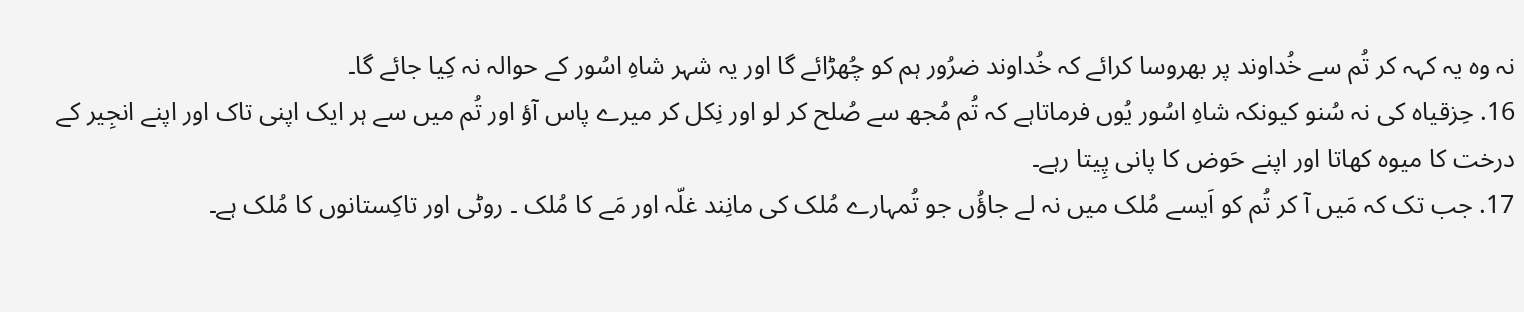نہ وہ یہ کہہ کر تُم سے خُداوند پر بھروسا کرائے کہ خُداوند ضرُور ہم کو چُھڑائے گا اور یہ شہر شاہِ اسُور کے حوالہ نہ کِیا جائے گا۔
16. حِزقیاہ کی نہ سُنو کیونکہ شاہِ اسُور یُوں فرماتاہے کہ تُم مُجھ سے صُلح کر لو اور نِکل کر میرے پاس آؤ اور تُم میں سے ہر ایک اپنی تاک اور اپنے انجِیر کے درخت کا میوہ کھاتا اور اپنے حَوض کا پانی پِیتا رہے۔
17. جب تک کہ مَیں آ کر تُم کو اَیسے مُلک میں نہ لے جاؤُں جو تُمہارے مُلک کی مانِند غلّہ اور مَے کا مُلک ۔ روٹی اور تاکِستانوں کا مُلک ہے۔